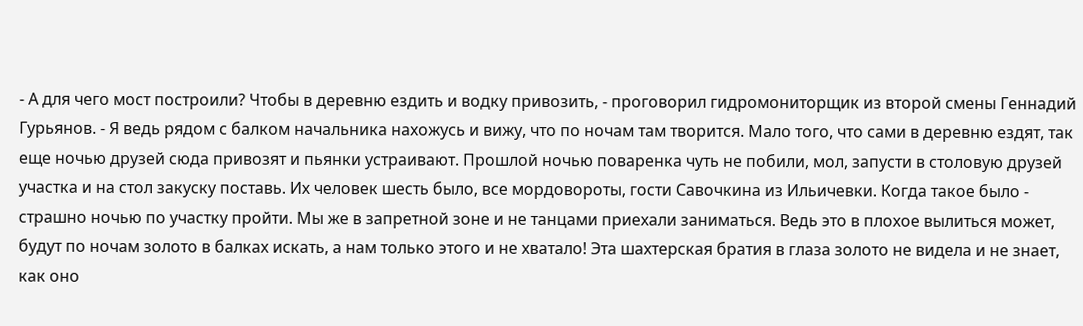- А для чего мост построили? Чтобы в деревню ездить и водку привозить, - проговорил гидромониторщик из второй смены Геннадий Гурьянов. - Я ведь рядом с балком начальника нахожусь и вижу, что по ночам там творится. Мало того, что сами в деревню ездят, так еще ночью друзей сюда привозят и пьянки устраивают. Прошлой ночью поваренка чуть не побили, мол, запусти в столовую друзей участка и на стол закуску поставь. Их человек шесть было, все мордовороты, гости Савочкина из Ильичевки. Когда такое было - страшно ночью по участку пройти. Мы же в запретной зоне и не танцами приехали заниматься. Ведь это в плохое вылиться может, будут по ночам золото в балках искать, а нам только этого и не хватало! Эта шахтерская братия в глаза золото не видела и не знает, как оно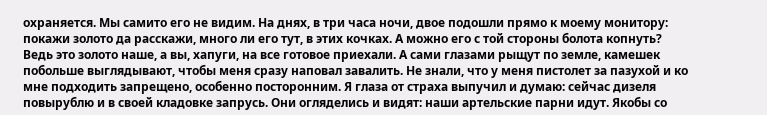охраняется. Мы самито его не видим. На днях, в три часа ночи, двое подошли прямо к моему монитору: покажи золото да расскажи, много ли его тут, в этих кочках. А можно его с той стороны болота копнуть? Ведь это золото наше, а вы, хапуги, на все готовое приехали. А сами глазами рыщут по земле, камешек побольше выглядывают, чтобы меня сразу наповал завалить. Не знали, что у меня пистолет за пазухой и ко мне подходить запрещено, особенно посторонним. Я глаза от страха выпучил и думаю: сейчас дизеля повырублю и в своей кладовке запрусь. Они огляделись и видят: наши артельские парни идут. Якобы со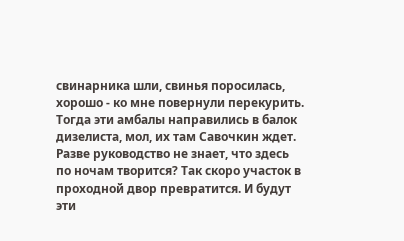свинарника шли, свинья поросилась, хорошо - ко мне повернули перекурить. Тогда эти амбалы направились в балок дизелиста, мол, их там Савочкин ждет. Разве руководство не знает, что здесь по ночам творится? Так скоро участок в проходной двор превратится. И будут эти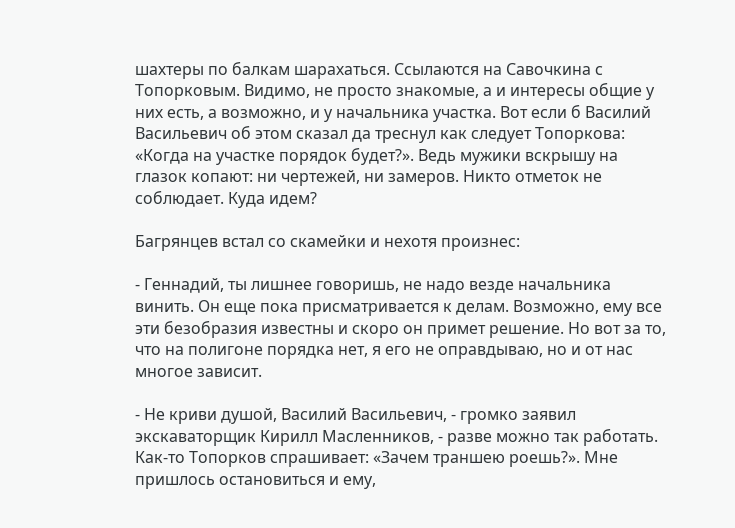шахтеры по балкам шарахаться. Ссылаются на Савочкина с Топорковым. Видимо, не просто знакомые, а и интересы общие у них есть, а возможно, и у начальника участка. Вот если б Василий Васильевич об этом сказал да треснул как следует Топоркова: «Когда на участке порядок будет?». Ведь мужики вскрышу на глазок копают: ни чертежей, ни замеров. Никто отметок не соблюдает. Куда идем?

Багрянцев встал со скамейки и нехотя произнес:

- Геннадий, ты лишнее говоришь, не надо везде начальника винить. Он еще пока присматривается к делам. Возможно, ему все эти безобразия известны и скоро он примет решение. Но вот за то, что на полигоне порядка нет, я его не оправдываю, но и от нас многое зависит.

- Не криви душой, Василий Васильевич, - громко заявил экскаваторщик Кирилл Масленников, - разве можно так работать. Как-то Топорков спрашивает: «Зачем траншею роешь?». Мне пришлось остановиться и ему,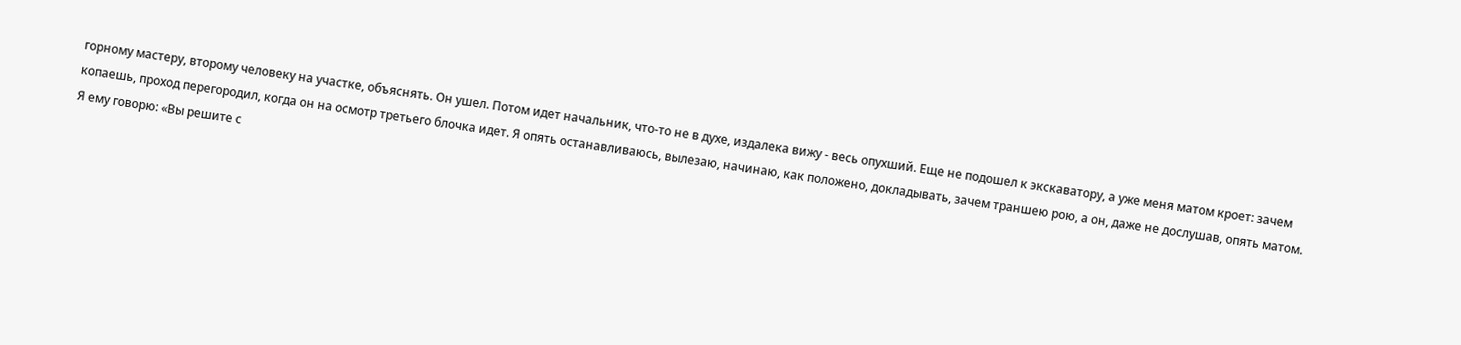горному мастеру, второму человеку на участке, объяснять. Он ушел. Потом идет начальник, что-то не в духе, издалека вижу - весь опухший. Еще не подошел к экскаватору, а уже меня матом кроет: зачем копаешь, проход перегородил, когда он на осмотр третьего блочка идет. Я опять останавливаюсь, вылезаю, начинаю, как положено, докладывать, зачем траншею рою, а он, даже не дослушав, опять матом. Я ему говорю: «Вы решите с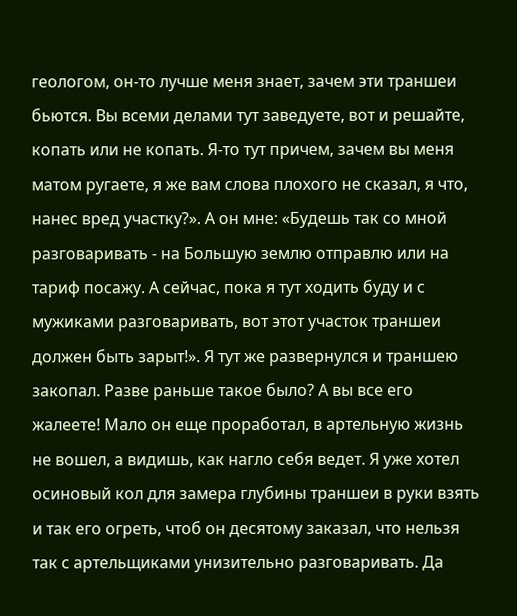геологом, он-то лучше меня знает, зачем эти траншеи бьются. Вы всеми делами тут заведуете, вот и решайте, копать или не копать. Я-то тут причем, зачем вы меня матом ругаете, я же вам слова плохого не сказал, я что, нанес вред участку?». А он мне: «Будешь так со мной разговаривать - на Большую землю отправлю или на тариф посажу. А сейчас, пока я тут ходить буду и с мужиками разговаривать, вот этот участок траншеи должен быть зарыт!». Я тут же развернулся и траншею закопал. Разве раньше такое было? А вы все его жалеете! Мало он еще проработал, в артельную жизнь не вошел, а видишь, как нагло себя ведет. Я уже хотел осиновый кол для замера глубины траншеи в руки взять и так его огреть, чтоб он десятому заказал, что нельзя так с артельщиками унизительно разговаривать. Да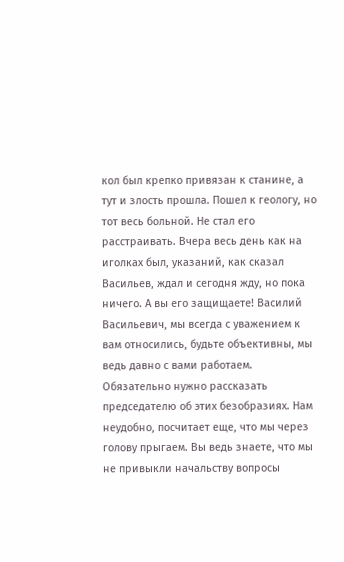кол был крепко привязан к станине, а тут и злость прошла. Пошел к геологу, но тот весь больной. Не стал его расстраивать. Вчера весь день как на иголках был, указаний, как сказал Васильев, ждал и сегодня жду, но пока ничего. А вы его защищаете! Василий Васильевич, мы всегда с уважением к вам относились, будьте объективны, мы ведь давно с вами работаем. Обязательно нужно рассказать председателю об этих безобразиях. Нам неудобно, посчитает еще, что мы через голову прыгаем. Вы ведь знаете, что мы не привыкли начальству вопросы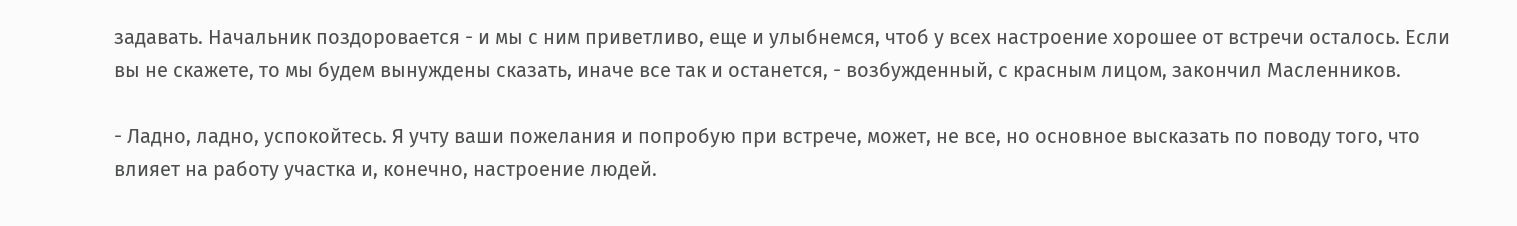задавать. Начальник поздоровается - и мы с ним приветливо, еще и улыбнемся, чтоб у всех настроение хорошее от встречи осталось. Если вы не скажете, то мы будем вынуждены сказать, иначе все так и останется, - возбужденный, с красным лицом, закончил Масленников.

- Ладно, ладно, успокойтесь. Я учту ваши пожелания и попробую при встрече, может, не все, но основное высказать по поводу того, что влияет на работу участка и, конечно, настроение людей.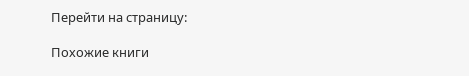Перейти на страницу:

Похожие книги